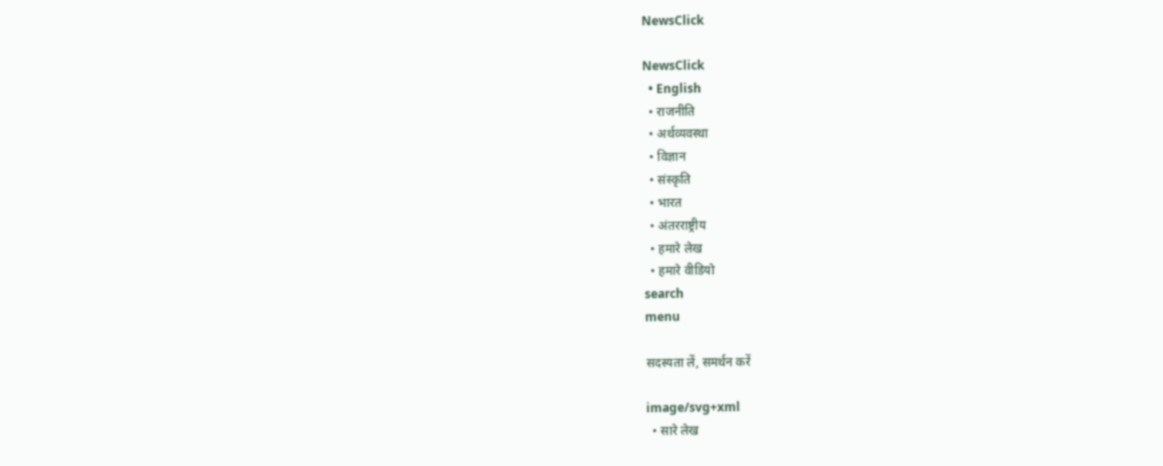NewsClick

NewsClick
  • English
  • राजनीति
  • अर्थव्यवस्था
  • विज्ञान
  • संस्कृति
  • भारत
  • अंतरराष्ट्रीय
  • हमारे लेख
  • हमारे वीडियो
search
menu

सदस्यता लें, समर्थन करें

image/svg+xml
  • सारे लेख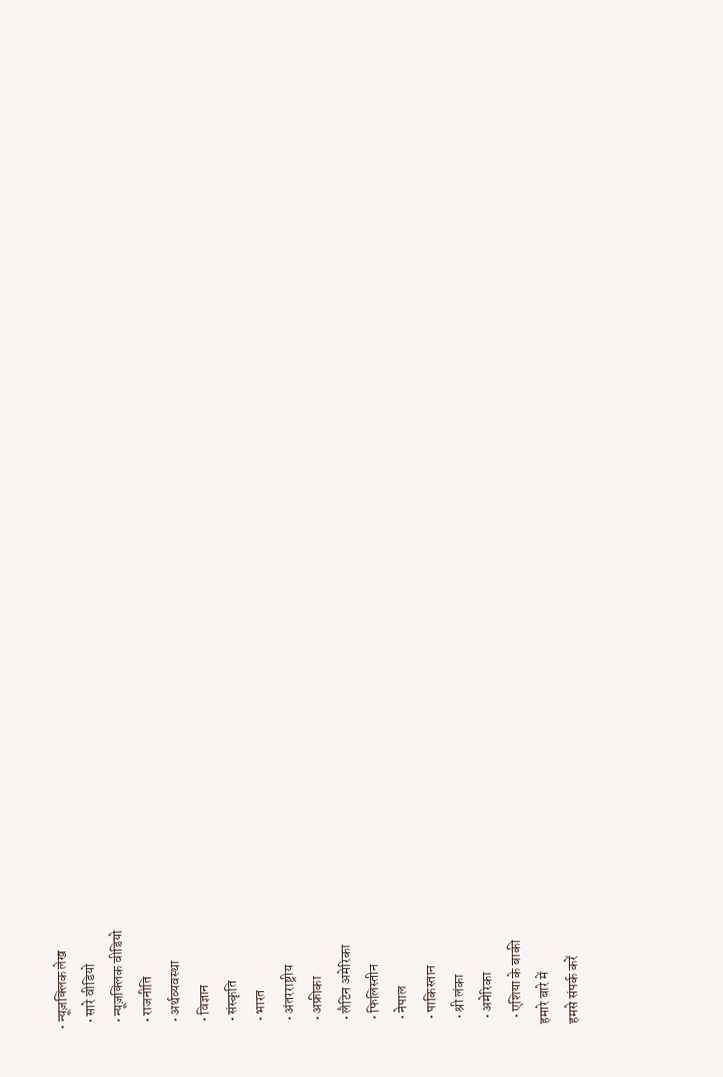• न्यूज़क्लिक लेख
  • सारे वीडियो
  • न्यूज़क्लिक वीडियो
  • राजनीति
  • अर्थव्यवस्था
  • विज्ञान
  • संस्कृति
  • भारत
  • अंतरराष्ट्रीय
  • अफ्रीका
  • लैटिन अमेरिका
  • फिलिस्तीन
  • नेपाल
  • पाकिस्तान
  • श्री लंका
  • अमेरिका
  • एशिया के बाकी
हमारे बारे में
हमसे संपर्क करें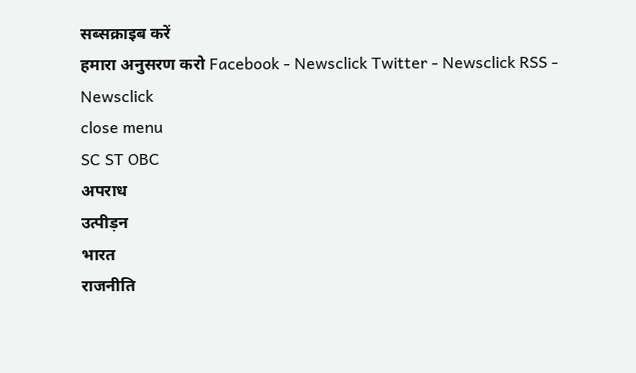सब्सक्राइब करें
हमारा अनुसरण करो Facebook - Newsclick Twitter - Newsclick RSS - Newsclick
close menu
SC ST OBC
अपराध
उत्पीड़न
भारत
राजनीति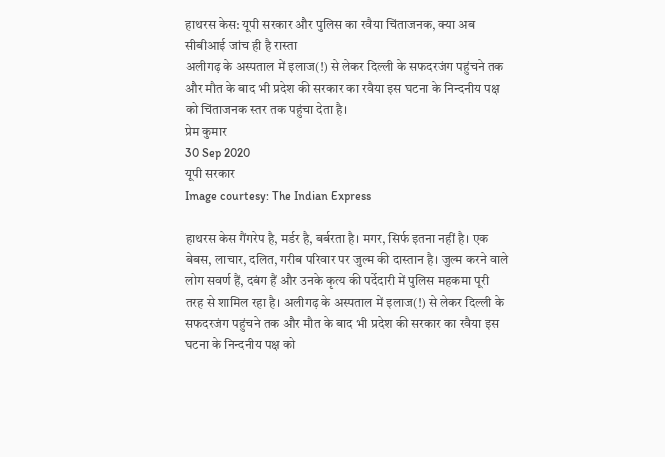हाथरस केस: यूपी सरकार और पुलिस का रवैया चिंताजनक, क्या अब सीबीआई जांच ही है रास्ता
अलीगढ़ के अस्पताल में इलाज(!) से लेकर दिल्ली के सफदरजंग पहुंचने तक और मौत के बाद भी प्रदेश की सरकार का रवैया इस घटना के निन्दनीय पक्ष को चिंताजनक स्तर तक पहुंचा देता है।
प्रेम कुमार
30 Sep 2020
यूपी सरकार
Image courtesy: The Indian Express

हाथरस केस गैंगरेप है, मर्डर है, बर्बरता है। मगर, सिर्फ इतना नहीं है। एक बेबस, लाचार, दलित, गरीब परिवार पर जुल्म की दास्तान है। जुल्म करने वाले लोग सवर्ण हैं, दबंग हैं और उनके कृत्य की पर्देदारी में पुलिस महकमा पूरी तरह से शामिल रहा है। अलीगढ़ के अस्पताल में इलाज(!) से लेकर दिल्ली के सफदरजंग पहुंचने तक और मौत के बाद भी प्रदेश की सरकार का रवैया इस घटना के निन्दनीय पक्ष को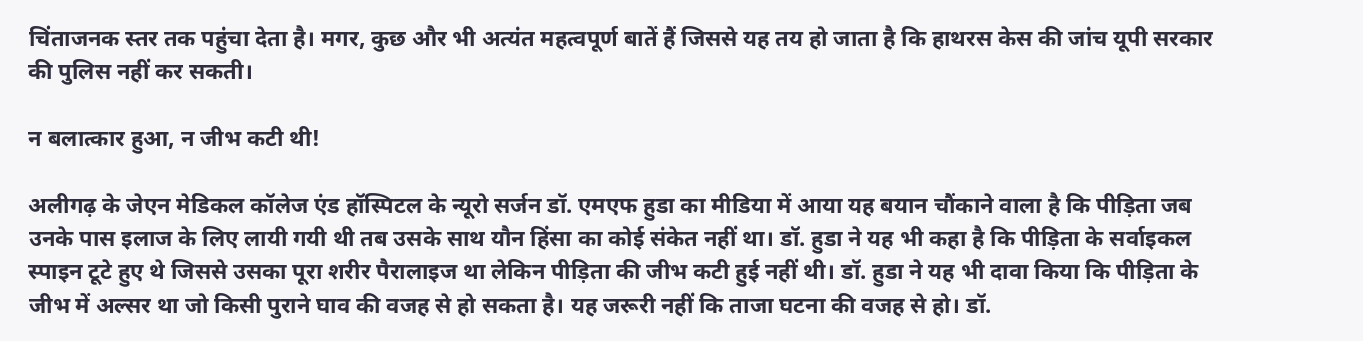चिंताजनक स्तर तक पहुंचा देता है। मगर, कुछ और भी अत्यंत महत्वपूर्ण बातें हैं जिससे यह तय हो जाता है कि हाथरस केस की जांच यूपी सरकार की पुलिस नहीं कर सकती।

न बलात्कार हुआ, न जीभ कटी थी!

अलीगढ़ के जेएन मेडिकल कॉलेज एंड हॉस्पिटल के न्यूरो सर्जन डॉ. एमएफ हुडा का मीडिया में आया यह बयान चौंकाने वाला है कि पीड़िता जब उनके पास इलाज के लिए लायी गयी थी तब उसके साथ यौन हिंसा का कोई संकेत नहीं था। डॉ. हुडा ने यह भी कहा है कि पीड़िता के सर्वाइकल स्पाइन टूटे हुए थे जिससे उसका पूरा शरीर पैरालाइज था लेकिन पीड़िता की जीभ कटी हुई नहीं थी। डॉ. हुडा ने यह भी दावा किया कि पीड़िता के जीभ में अल्सर था जो किसी पुराने घाव की वजह से हो सकता है। यह जरूरी नहीं कि ताजा घटना की वजह से हो। डॉ.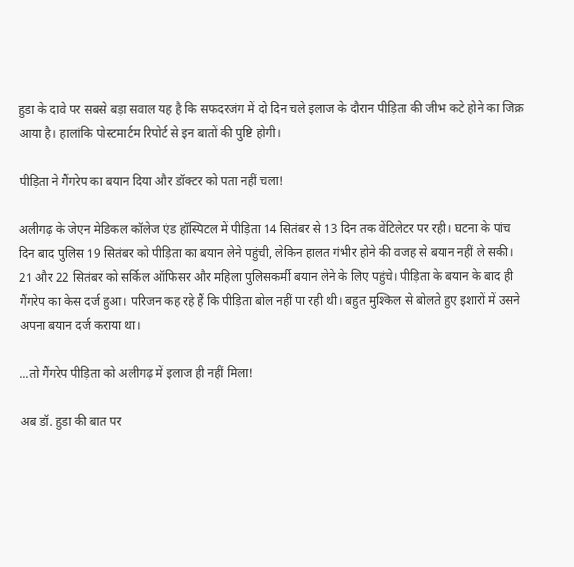हुडा के दावे पर सबसे बड़ा सवाल यह है कि सफदरजंग में दो दिन चले इलाज के दौरान पीड़िता की जीभ कटे होने का जिक्र आया है। हालांकि पोस्टमार्टम रिपोर्ट से इन बातों की पुष्टि होगी।

पीड़िता ने गैंगरेप का बयान दिया और डॉक्टर को पता नहीं चला!

अलीगढ़ के जेएन मेडिकल कॉलेज एंड हॉस्पिटल में पीड़िता 14 सितंबर से 13 दिन तक वेंटिलेटर पर रही। घटना के पांच दिन बाद पुलिस 19 सितंबर को पीड़िता का बयान लेने पहुंची, लेकिन हालत गंभीर होने की वजह से बयान नहीं ले सकी।  21 और 22 सितंबर को सर्किल ऑफिसर और महिला पुलिसकर्मी बयान लेने के लिए पहुंचे। पीड़िता के बयान के बाद ही गैंगरेप का केस दर्ज हुआ। परिजन कह रहे हैं कि पीड़िता बोल नहीं पा रही थी। बहुत मुश्किल से बोलते हुए इशारों में उसने अपना बयान दर्ज कराया था।

...तो गैंगरेप पीड़िता को अलीगढ़ में इलाज ही नहीं मिला!

अब डॉ. हुडा की बात पर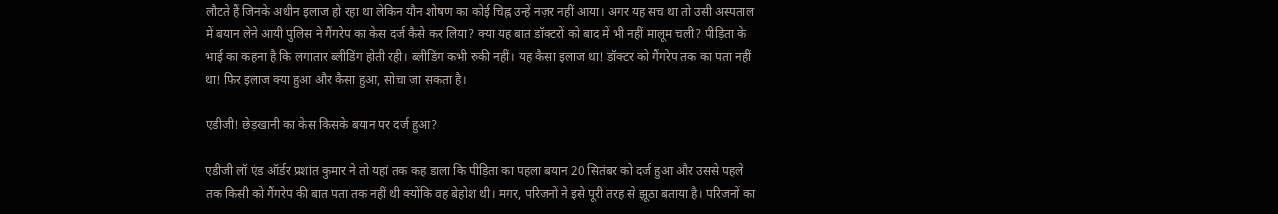लौटते हैं जिनके अधीन इलाज हो रहा था लेकिन यौन शोषण का कोई चिह्न उन्हें नज़र नहीं आया। अगर यह सच था तो उसी अस्पताल में बयान लेने आयी पुलिस ने गैंगरेप का केस दर्ज कैसे कर लिया? क्या यह बात डॉक्टरों को बाद में भी नहीं मालूम चली? पीड़िता के भाई का कहना है कि लगातार ब्लीडिंग होती रही। ब्लीडिंग कभी रुकी नहीं। यह कैसा इलाज था! डॉक्टर को गैंगरेप तक का पता नहीं था! फिर इलाज क्या हुआ और कैसा हुआ, सोचा जा सकता है।

एडीजी! छेड़खानी का केस किसके बयान पर दर्ज हुआ?

एडीजी लॉ एंड ऑर्डर प्रशांत कुमार ने तो यहां तक कह डाला कि पीड़िता का पहला बयान 20 सितंबर को दर्ज हुआ और उससे पहले तक किसी को गैंगरेप की बात पता तक नहीं थी क्योंकि वह बेहोश थी। मगर, परिजनों ने इसे पूरी तरह से झूठा बताया है। परिजनों का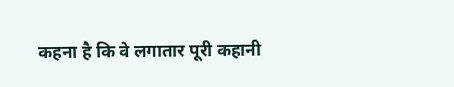कहना है कि वे लगातार पूरी कहानी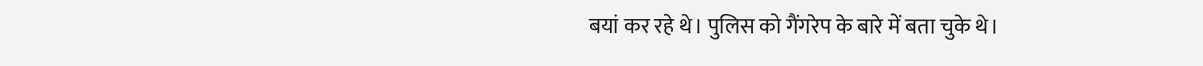बयां कर रहे थे। पुलिस को गैंगरेप के बारे में बता चुके थे।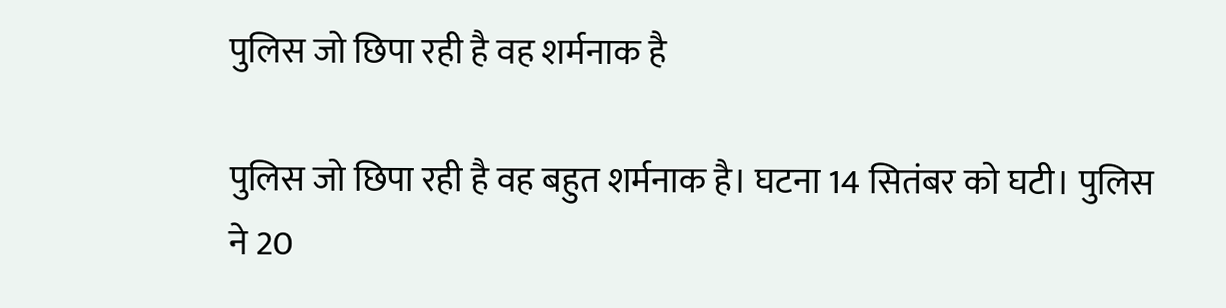पुलिस जो छिपा रही है वह शर्मनाक है

पुलिस जो छिपा रही है वह बहुत शर्मनाक है। घटना 14 सितंबर को घटी। पुलिस ने 20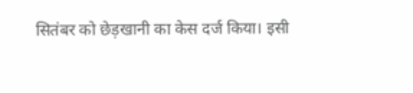सितंबर को छेड़खानी का केस दर्ज किया। इसी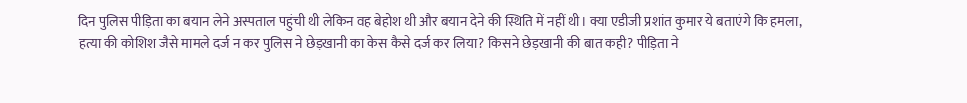दिन पुलिस पीड़िता का बयान लेने अस्पताल पहुंची थी लेकिन वह बेहोश थी और बयान देने की स्थिति में नहीं थी। क्या एडीजी प्रशांत कुमार ये बताएंगे कि हमला, हत्या की कोशिश जैसे मामले दर्ज न कर पुलिस ने छेड़खानी का केस कैसे दर्ज कर लिया? किसने छेड़खानी की बात कही? पीड़िता ने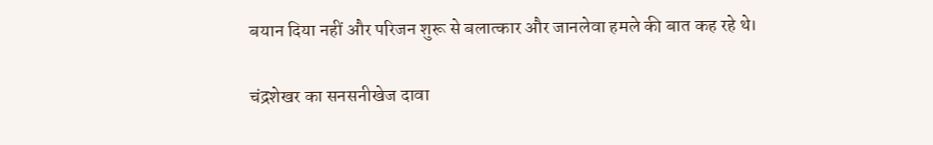बयान दिया नहीं और परिजन शुरू से बलात्कार और जानलेवा हमले की बात कह रहे थे।

चंद्रशेखर का सनसनीखेज दावा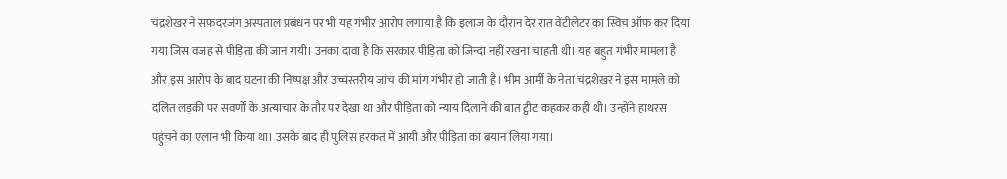चंद्रशेखर ने सफदरजंग अस्पताल प्रबंधन पर भी यह गंभीर आरोप लगाया है कि इलाज के दौरान देर रात वेंटीलेटर का स्विच ऑफ कर दिया गया जिस वजह से पीड़िता की जान गयी। उनका दावा है कि सरकार पीड़िता को जिन्दा नहीं रखना चाहती थी। यह बहुत गंभीर मामला है और इस आरोप के बाद घटना की निष्पक्ष और उच्चस्तरीय जांच की मांग गंभीर हो जाती है। भीम आर्मी के नेता चंद्रशेखर ने इस मामले को दलित लड़की पर सवर्णों के अत्याचार के तौर पर देखा था और पीड़िता को न्याय दिलाने की बात ट्वीट कहकर कही थी। उन्होंने हाथरस पहुंचने का एलान भी किया था। उसके बाद ही पुलिस हरकत में आयी और पीड़िता का बयान लिया गया।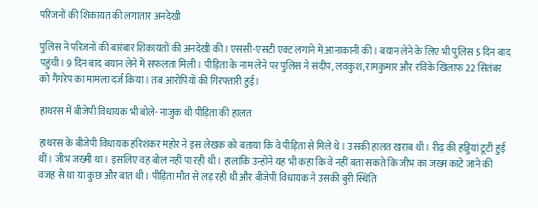परिजनों की शिकायत की लगातार अनदेखी

पुलिस ने परिजनों की बारंबार शिकायतों की अनदेखी की। एससी-एसटी एक्ट लगाने में आनाकानी की। बयान लेने के लिए भी पुलिस 5 दिन बाद पहुंची। 9 दिन बाद बयान लेने में सफलता मिली। पीड़िता के नाम लेने पर पुलिस ने संदीप, लवकुश, रामकुमार और रविके खिलाफ 22 सितंबर को गैंगरेप का मामला दर्ज किया। तब आरोपियों की गिरफ्तारी हुई।

हाथरस में बीजेपी विधायक भी बोले- नाजुक थी पीड़िता की हालत

हाथरस के बीजेपी विधायक हरिशंकर महोर ने इस लेखक को बताया कि वे पीड़िता से मिले थे। उसकी हालत खराब थी। रीढ़ की हड्डियां टूटी हुई थीं। जीभ जख्मी था। इसलिए वह बोल नहीं पा रही थी। हालांकि उन्होंने यह भी कहा कि वे नहीं बता सकते कि जीभ का जख्म काटे जाने की वजह से था या कुछ और बात थी। पीड़िता मौत से लड़ रही थी और बीजेपी विधायक ने उसकी बुरी स्थिति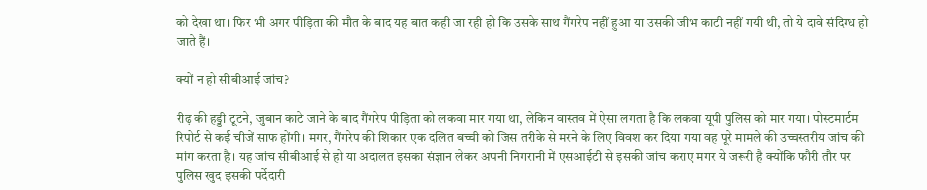को देखा था। फिर भी अगर पीड़िता की मौत के बाद यह बात कही जा रही हो कि उसके साथ गैंगरेप नहीं हुआ या उसकी जीभ काटी नहीं गयी थी, तो ये दावे संदिग्ध हो जाते हैं।

क्यों न हो सीबीआई जांच?

रीढ़ की हड्डी टूटने, जुबान काटे जाने के बाद गैंगरेप पीड़िता को लकवा मार गया था, लेकिन वास्तव में ऐसा लगता है कि लकवा यूपी पुलिस को मार गया। पोस्टमार्टम रिपोर्ट से कई चीजें साफ होंगी। मगर, गैंगरेप की शिकार एक दलित बच्ची को जिस तरीके से मरने के लिए विवश कर दिया गया वह पूरे मामले की उच्चस्तरीय जांच की मांग करता है। यह जांच सीबीआई से हो या अदालत इसका संज्ञान लेकर अपनी निगरानी में एसआईटी से इसकी जांच कराए मगर ये जरूरी है क्योंकि फौरी तौर पर पुलिस खुद इसकी पर्देदारी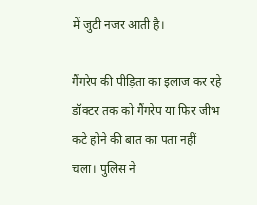में जुटी नजर आती है।

गैंगरेप की पीड़िता का इलाज कर रहे डॉक्टर तक को गैंगरेप या फिर जीभ कटे होने की बात का पता नहीं चला। पुलिस ने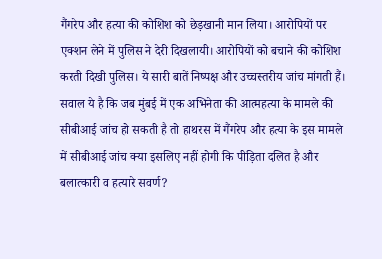गैंगरेप और हत्या की कोशिश को छेड़खानी मान लिया। आरोपियों पर एक्शन लेने में पुलिस ने देरी दिखलायी। आरोपियों को बचाने की कोशिश करती दिखी पुलिस। ये सारी बातें निष्पक्ष और उच्चस्तरीय जांच मांगती हैं। सवाल ये है कि जब मुंबई में एक अभिनेता की आत्महत्या के मामले की सीबीआई जांच हो सकती है तो हाथरस में गैंगरेप और हत्या के इस मामले में सीबीआई जांच क्या इसलिए नहीं होगी कि पीड़िता दलित है और बलात्कारी व हत्यारे सवर्ण?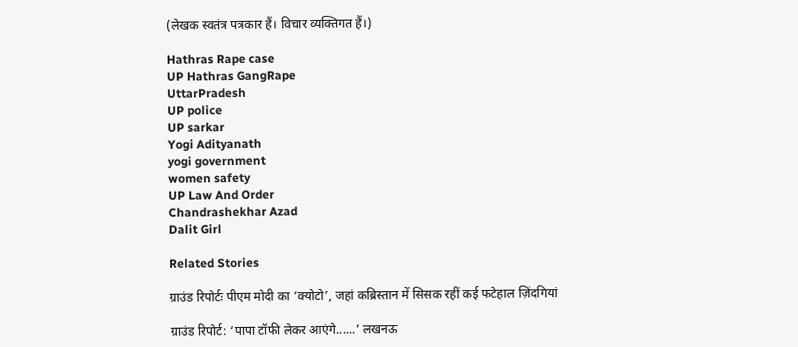(लेखक स्वतंत्र पत्रकार हैं। विचार व्यक्तिगत हैं।)

Hathras Rape case
UP Hathras GangRape
UttarPradesh
UP police
UP sarkar
Yogi Adityanath
yogi government
women safety
UP Law And Order
Chandrashekhar Azad
Dalit Girl

Related Stories

ग्राउंड रिपोर्टः पीएम मोदी का ‘क्योटो’, जहां कब्रिस्तान में सिसक रहीं कई फटेहाल ज़िंदगियां

ग्राउंड रिपोर्ट: ‘पापा टॉफी लेकर आएंगे......’ लखनऊ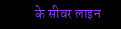के सीवर लाइन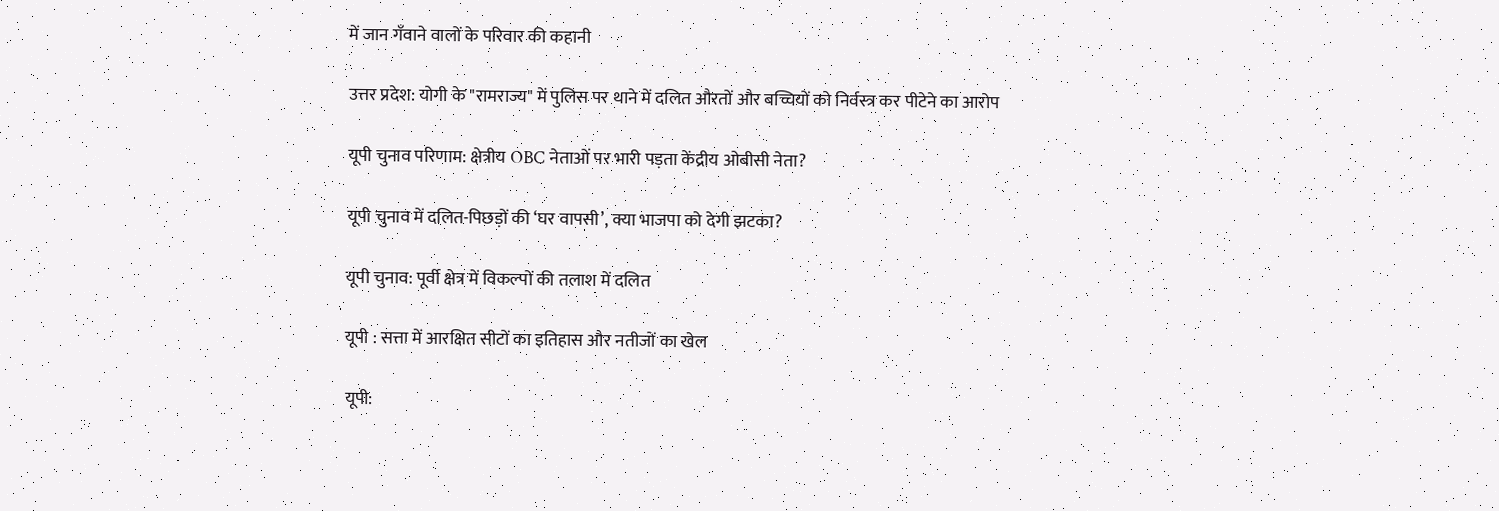में जान गँवाने वालों के परिवार की कहानी

उत्तर प्रदेश: योगी के "रामराज्य" में पुलिस पर थाने में दलित औरतों और बच्चियों को निर्वस्त्र कर पीटेने का आरोप

यूपी चुनाव परिणाम: क्षेत्रीय OBC नेताओं पर भारी पड़ता केंद्रीय ओबीसी नेता?

यूपी चुनाव में दलित-पिछड़ों की ‘घर वापसी’, क्या भाजपा को देगी झटका?

यूपी चुनाव: पूर्वी क्षेत्र में विकल्पों की तलाश में दलित

यूपी : सत्ता में आरक्षित सीटों का इतिहास और नतीजों का खेल

यूपी: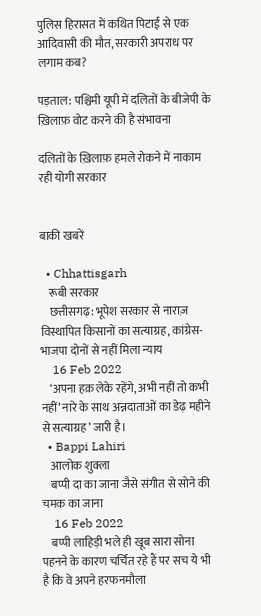पुलिस हिरासत में कथित पिटाई से एक आदिवासी की मौत, सरकारी अपराध पर लगाम कब?

पड़ताल: पश्चिमी यूपी में दलितों के बीजेपी के ख़िलाफ़ वोट करने की है संभावना

दलितों के ख़िलाफ़ हमले रोकने में नाकाम रही योगी सरकार


बाकी खबरें

  • Chhattisgarh
    रूबी सरकार
    छत्तीसगढ़: भूपेश सरकार से नाराज़ विस्थापित किसानों का सत्याग्रह, कांग्रेस-भाजपा दोनों से नहीं मिला न्याय
    16 Feb 2022
    ‘अपना हक़ लेके रहेंगे, अभी नहीं तो कभी नहीं’ नारे के साथ अन्नदाताओं का डेढ़ महीने से सत्याग्रह’ जारी है।
  • Bappi Lahiri
    आलोक शुक्ला
    बप्पी दा का जाना जैसे संगीत से सोने की चमक का जाना
    16 Feb 2022
    बप्पी लाहिड़ी भले ही खूब सारा सोना पहनने के कारण चर्चित रहे हैं पर सच ये भी है कि वे अपने हरफनमौला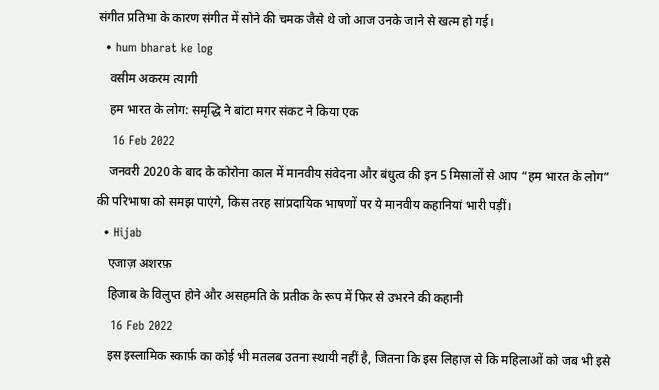संगीत प्रतिभा के कारण संगीत में सोने की चमक जैसे थे जो आज उनके जाने से खत्म हो गई।
  • hum bharat ke log
    वसीम अकरम त्यागी
    हम भारत के लोग: समृद्धि ने बांटा मगर संकट ने किया एक
    16 Feb 2022
    जनवरी 2020 के बाद के कोरोना काल में मानवीय संवेदना और बंधुत्व की इन 5 मिसालों से आप “हम भारत के लोग” की परिभाषा को समझ पाएंगे, किस तरह सांप्रदायिक भाषणों पर ये मानवीय कहानियां भारी पड़ीं।
  • Hijab
    एजाज़ अशरफ़
    हिजाब के विलुप्त होने और असहमति के प्रतीक के रूप में फिर से उभरने की कहानी
    16 Feb 2022
    इस इस्लामिक स्कार्फ़ का कोई भी मतलब उतना स्थायी नहीं है, जितना कि इस लिहाज़ से कि महिलाओं को जब भी इसे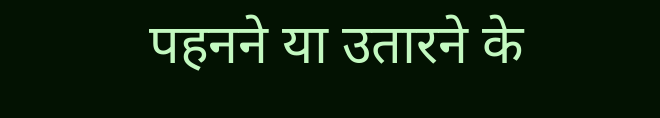पहनने या उतारने के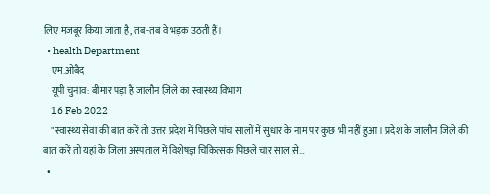लिए मजबूर किया जाता है, तब-तब वे भड़क उठती हैं।
  • health Department
    एम.ओबैद
    यूपी चुनाव: बीमार पड़ा है जालौन ज़िले का स्वास्थ्य विभाग
    16 Feb 2022
    "स्वास्थ्य सेवा की बात करें तो उत्तर प्रदेश में पिछले पांच सालों में सुधार के नाम पर कुछ भी नहीं हुआ। प्रदेश के जालौन जिले की बात करें तो यहां के जिला अस्पताल में विशेषज्ञ चिकित्सक पिछले चार साल से…
  •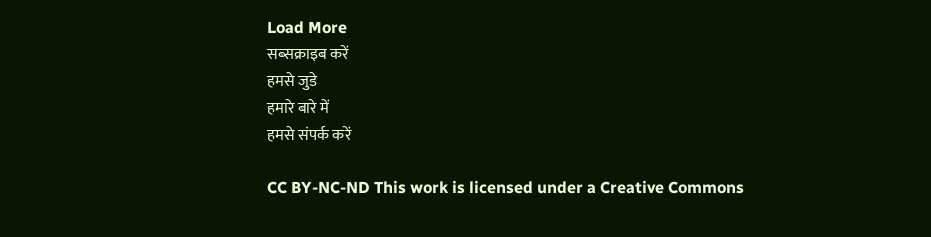Load More
सब्सक्राइब करें
हमसे जुडे
हमारे बारे में
हमसे संपर्क करें

CC BY-NC-ND This work is licensed under a Creative Commons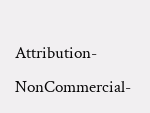Attribution-NonCommercial-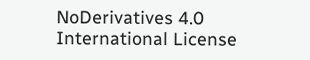NoDerivatives 4.0 International License